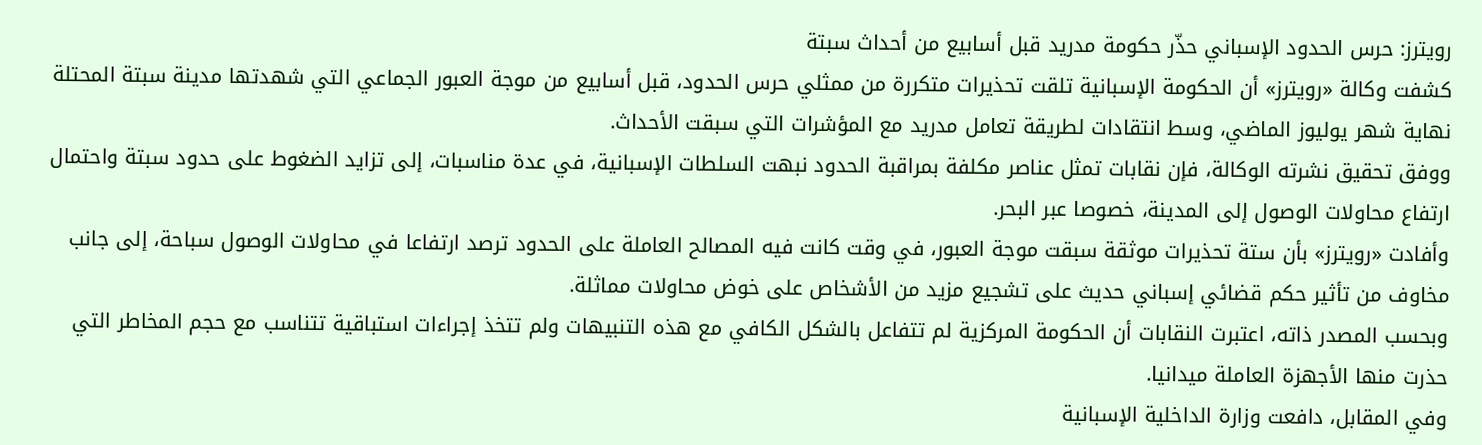رويترز: حرس الحدود الإسباني حذّر حكومة مدريد قبل أسابيع من أحداث سبتة
كشفت وكالة «رويترز» أن الحكومة الإسبانية تلقت تحذيرات متكررة من ممثلي حرس الحدود، قبل أسابيع من موجة العبور الجماعي التي شهدتها مدينة سبتة المحتلة نهاية شهر يوليوز الماضي، وسط انتقادات لطريقة تعامل مدريد مع المؤشرات التي سبقت الأحداث.
ووفق تحقيق نشرته الوكالة، فإن نقابات تمثل عناصر مكلفة بمراقبة الحدود نبهت السلطات الإسبانية، في عدة مناسبات، إلى تزايد الضغوط على حدود سبتة واحتمال ارتفاع محاولات الوصول إلى المدينة، خصوصا عبر البحر.
وأفادت «رويترز» بأن ستة تحذيرات موثقة سبقت موجة العبور، في وقت كانت فيه المصالح العاملة على الحدود ترصد ارتفاعا في محاولات الوصول سباحة، إلى جانب مخاوف من تأثير حكم قضائي إسباني حديث على تشجيع مزيد من الأشخاص على خوض محاولات مماثلة.
وبحسب المصدر ذاته، اعتبرت النقابات أن الحكومة المركزية لم تتفاعل بالشكل الكافي مع هذه التنبيهات ولم تتخذ إجراءات استباقية تتناسب مع حجم المخاطر التي حذرت منها الأجهزة العاملة ميدانيا.
وفي المقابل، دافعت وزارة الداخلية الإسبانية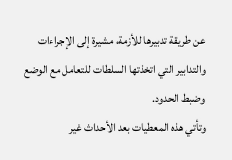عن طريقة تدبيرها للأزمة، مشيرة إلى الإجراءات والتدابير التي اتخذتها السلطات للتعامل مع الوضع وضبط الحدود.
وتأتي هذه المعطيات بعد الأحداث غير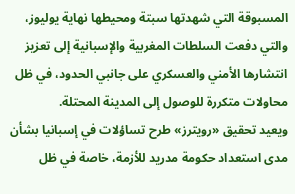المسبوقة التي شهدتها سبتة ومحيطها نهاية يوليوز، والتي دفعت السلطات المغربية والإسبانية إلى تعزيز انتشارها الأمني والعسكري على جانبي الحدود، في ظل محاولات متكررة للوصول إلى المدينة المحتلة.
ويعيد تحقيق «رويترز» طرح تساؤلات في إسبانيا بشأن مدى استعداد حكومة مدريد للأزمة، خاصة في ظل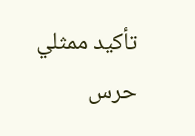تأكيد ممثلي حرس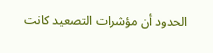الحدود أن مؤشرات التصعيد كانت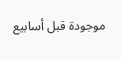موجودة قبل أسابيع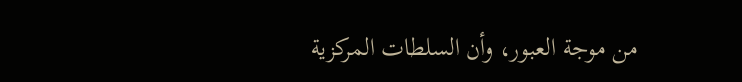من موجة العبور، وأن السلطات المركزية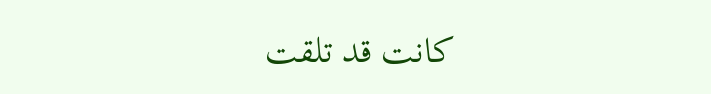كانت قد تلقت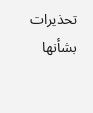تحذيرات بشأنها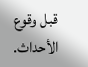قبل وقوع الأحداث.